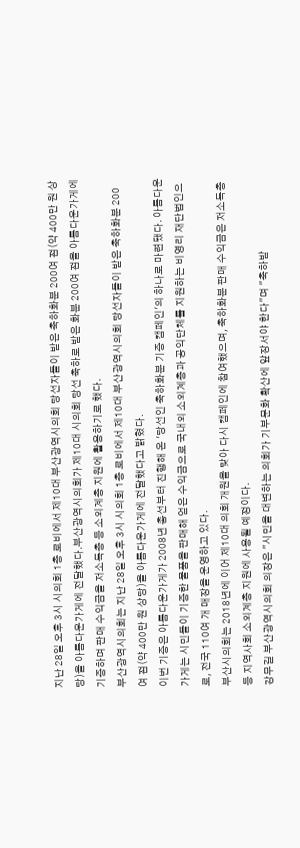지난 28일 오후 3시 시의회 1층 로비에서 제10대 부산광역시의회 당선자들이 받은 축하화분 200여 점(약 400만 원 상당)을 아름다운가게에 전달했다.부산광역시의회가 제10대 시의회 당선 축하로 받은 화분 200여 점을 아름다운가게에 기증하며 판매 수익금을 저소득층 등 소외계층 지원에 활용하기로 했다.
부산광역시의회는 지난 28일 오후 3시 시의회 1층 로비에서 제10대 부산광역시의회 당선자들이 받은 축하화분 200여 점(약 400만 원 상당)을 아름다운가게에 전달했다고 밝혔다.
이번 기증은 아름다운가게가 2008년 총선부터 진행해 온 '당선인 축하화분 기증 캠페인'의 하나로 마련됐다. 아름다운가게는 시민들이 기증한 물품을 판매해 얻은 수익금으로 국내외 소외계층과 공익단체를 지원하는 비영리 재단법인으로, 전국 110여 개 매장을 운영하고 있다.
부산시의회는 2018년에 이어 제10대 의회 개원을 맞아 다시 캠페인에 참여했으며, 축하화분 판매 수익금은 저소득층 등 지역사회 소외계층 지원에 사용될 예정이다.
강무길 부산광역시의회 의장은 "시민을 대변하는 의회가 기부문화 확산에 앞장서야 한다"며 "축하받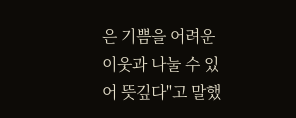은 기쁨을 어려운 이웃과 나눌 수 있어 뜻깊다"고 말했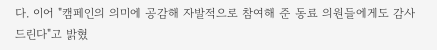다. 이어 "캠페인의 의미에 공감해 자발적으로 참여해 준 동료 의원들에게도 감사드린다"고 밝혔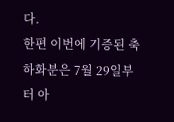다.
한편 이번에 기증된 축하화분은 7월 29일부터 아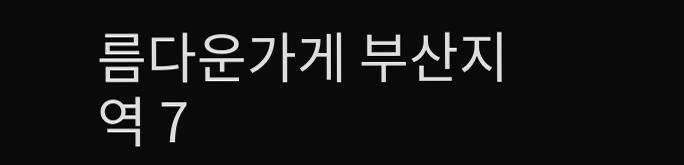름다운가게 부산지역 7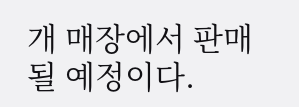개 매장에서 판매될 예정이다.